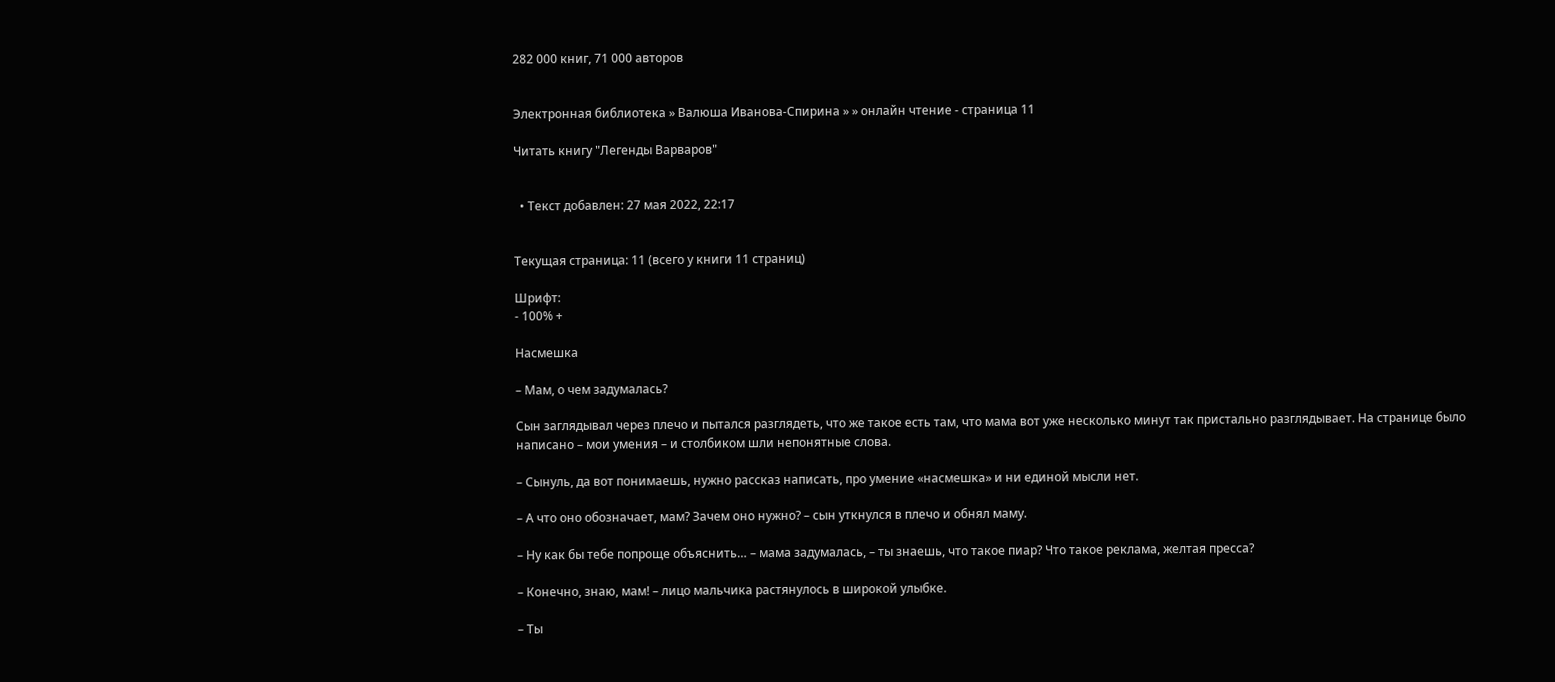282 000 книг, 71 000 авторов


Электронная библиотека » Валюша Иванова-Спирина » » онлайн чтение - страница 11

Читать книгу "Легенды Варваров"


  • Текст добавлен: 27 мая 2022, 22:17


Текущая страница: 11 (всего у книги 11 страниц)

Шрифт:
- 100% +

Насмешка

– Мам, о чем задумалась?

Сын заглядывал через плечо и пытался разглядеть, что же такое есть там, что мама вот уже несколько минут так пристально разглядывает. На странице было написано – мои умения – и столбиком шли непонятные слова.

– Сынуль, да вот понимаешь, нужно рассказ написать, про умение «насмешка» и ни единой мысли нет.

– А что оно обозначает, мам? Зачем оно нужно? – сын уткнулся в плечо и обнял маму.

– Ну как бы тебе попроще объяснить… – мама задумалась, – ты знаешь, что такое пиар? Что такое реклама, желтая пресса?

– Конечно, знаю, мам! – лицо мальчика растянулось в широкой улыбке.

– Ты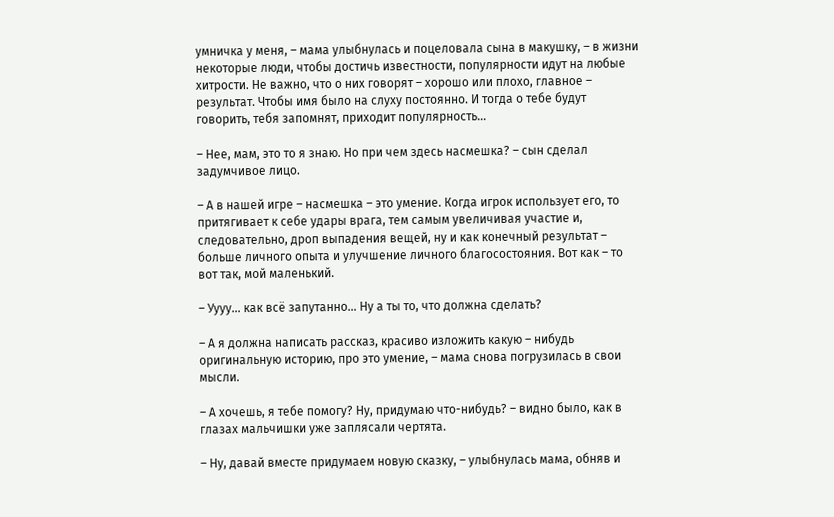умничка у меня, – мама улыбнулась и поцеловала сына в макушку, – в жизни некоторые люди, чтобы достичь известности, популярности идут на любые хитрости. Не важно, что о них говорят – хорошо или плохо, главное – результат. Чтобы имя было на слуху постоянно. И тогда о тебе будут говорить, тебя запомнят, приходит популярность…

– Нее, мам, это то я знаю. Но при чем здесь насмешка? – сын сделал задумчивое лицо.

– А в нашей игре – насмешка – это умение. Когда игрок использует его, то притягивает к себе удары врага, тем самым увеличивая участие и, следовательно, дроп выпадения вещей, ну и как конечный результат – больше личного опыта и улучшение личного благосостояния. Вот как – то вот так, мой маленький.

– Уууу… как всё запутанно… Ну а ты то, что должна сделать?

– А я должна написать рассказ, красиво изложить какую – нибудь оригинальную историю, про это умение, – мама снова погрузилась в свои мысли.

– А хочешь, я тебе помогу? Ну, придумаю что-нибудь? – видно было, как в глазах мальчишки уже заплясали чертята.

– Ну, давай вместе придумаем новую сказку, – улыбнулась мама, обняв и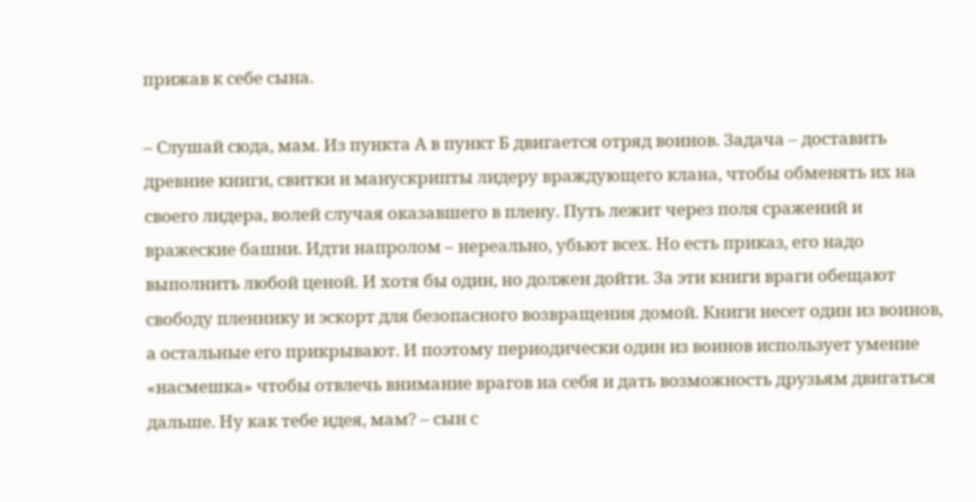прижав к себе сына.

– Слушай сюда, мам. Из пункта А в пункт Б двигается отряд воинов. Задача – доставить древние книги, свитки и манускрипты лидеру враждующего клана, чтобы обменять их на своего лидера, волей случая оказавшего в плену. Путь лежит через поля сражений и вражеские башни. Идти напролом – нереально, убьют всех. Но есть приказ, его надо выполнить любой ценой. И хотя бы один, но должен дойти. За эти книги враги обещают свободу пленнику и эскорт для безопасного возвращения домой. Книги несет один из воинов, а остальные его прикрывают. И поэтому периодически один из воинов использует умение «насмешка» чтобы отвлечь внимание врагов на себя и дать возможность друзьям двигаться дальше. Ну как тебе идея, мам? – сын с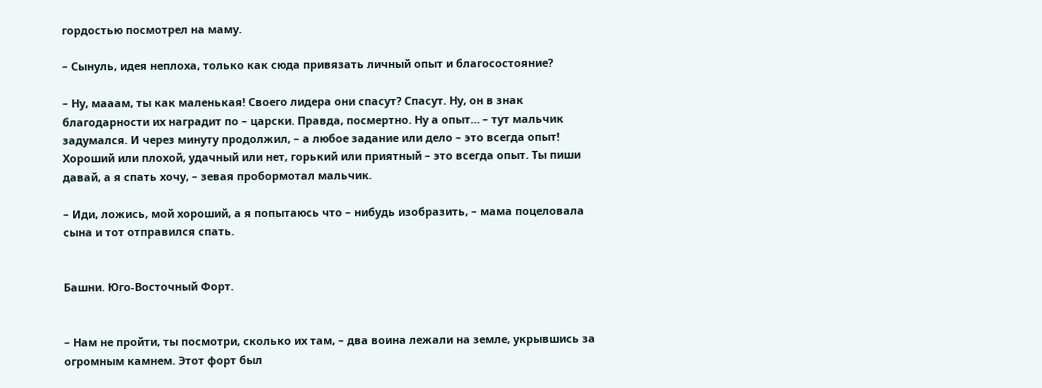гордостью посмотрел на маму.

– Сынуль, идея неплоха, только как сюда привязать личный опыт и благосостояние?

– Ну, мааам, ты как маленькая! Своего лидера они спасут? Спасут. Ну, он в знак благодарности их наградит по – царски. Правда, посмертно. Ну а опыт… – тут мальчик задумался. И через минуту продолжил, – а любое задание или дело – это всегда опыт! Хороший или плохой, удачный или нет, горький или приятный – это всегда опыт. Ты пиши давай, а я спать хочу, – зевая пробормотал мальчик.

– Иди, ложись, мой хороший, а я попытаюсь что – нибудь изобразить, – мама поцеловала сына и тот отправился спать.


Башни. Юго-Восточный Форт.


– Нам не пройти, ты посмотри, сколько их там, – два воина лежали на земле, укрывшись за огромным камнем. Этот форт был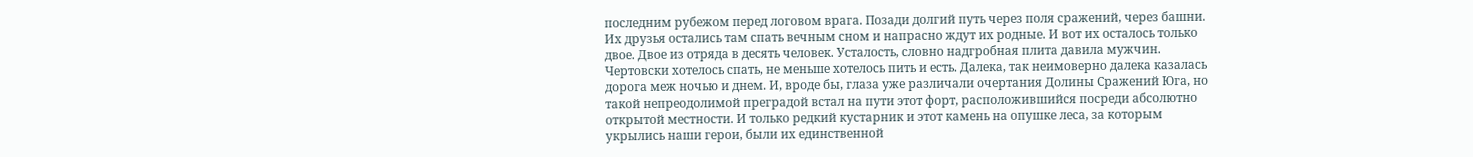последним рубежом перед логовом врага. Позади долгий путь через поля сражений, через башни. Их друзья остались там спать вечным сном и напрасно ждут их родные. И вот их осталось только двое. Двое из отряда в десять человек. Усталость, словно надгробная плита давила мужчин. Чертовски хотелось спать, не меньше хотелось пить и есть. Далека, так неимоверно далека казалась дорога меж ночью и днем. И, вроде бы, глаза уже различали очертания Долины Сражений Юга, но такой непреодолимой преградой встал на пути этот форт, расположившийся посреди абсолютно открытой местности. И только редкий кустарник и этот камень на опушке леса, за которым укрылись наши герои, были их единственной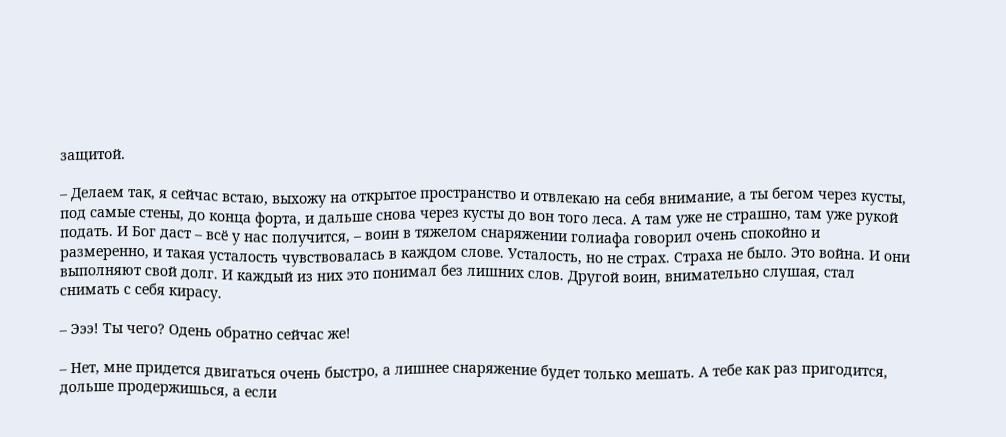защитой.

– Делаем так, я сейчас встаю, выхожу на открытое пространство и отвлекаю на себя внимание, а ты бегом через кусты, под самые стены, до конца форта, и дальше снова через кусты до вон того леса. А там уже не страшно, там уже рукой подать. И Бог даст – всё у нас получится, – воин в тяжелом снаряжении голиафа говорил очень спокойно и размеренно, и такая усталость чувствовалась в каждом слове. Усталость, но не страх. Страха не было. Это война. И они выполняют свой долг. И каждый из них это понимал без лишних слов. Другой воин, внимательно слушая, стал снимать с себя кирасу.

– Эээ! Ты чего? Одень обратно сейчас же!

– Нет, мне придется двигаться очень быстро, а лишнее снаряжение будет только мешать. А тебе как раз пригодится, дольше продержишься, а если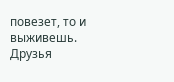повезет, то и выживешь. Друзья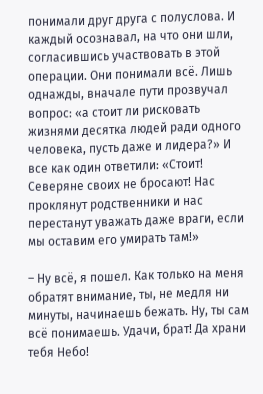понимали друг друга с полуслова. И каждый осознавал, на что они шли, согласившись участвовать в этой операции. Они понимали всё. Лишь однажды, вначале пути прозвучал вопрос: «а стоит ли рисковать жизнями десятка людей ради одного человека, пусть даже и лидера?» И все как один ответили: «Стоит! Северяне своих не бросают! Нас проклянут родственники и нас перестанут уважать даже враги, если мы оставим его умирать там!»

– Ну всё, я пошел. Как только на меня обратят внимание, ты, не медля ни минуты, начинаешь бежать. Ну, ты сам всё понимаешь. Удачи, брат! Да храни тебя Небо!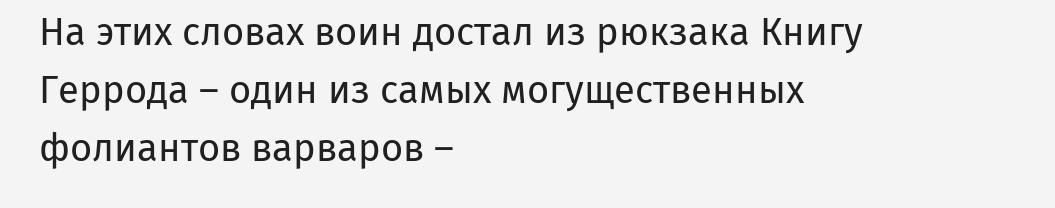На этих словах воин достал из рюкзака Книгу Геррода – один из самых могущественных фолиантов варваров –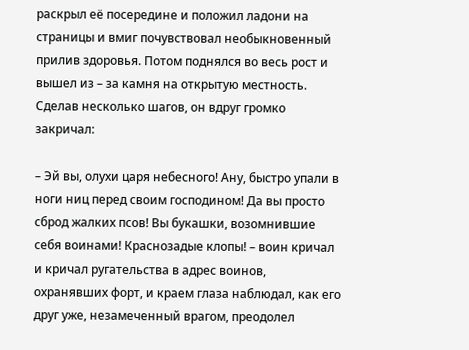раскрыл её посередине и положил ладони на страницы и вмиг почувствовал необыкновенный прилив здоровья. Потом поднялся во весь рост и вышел из – за камня на открытую местность. Сделав несколько шагов, он вдруг громко закричал:

– Эй вы, олухи царя небесного! Ану, быстро упали в ноги ниц перед своим господином! Да вы просто сброд жалких псов! Вы букашки, возомнившие себя воинами! Краснозадые клопы! – воин кричал и кричал ругательства в адрес воинов, охранявших форт, и краем глаза наблюдал, как его друг уже, незамеченный врагом, преодолел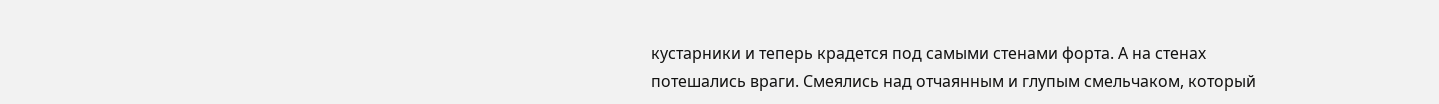кустарники и теперь крадется под самыми стенами форта. А на стенах потешались враги. Смеялись над отчаянным и глупым смельчаком, который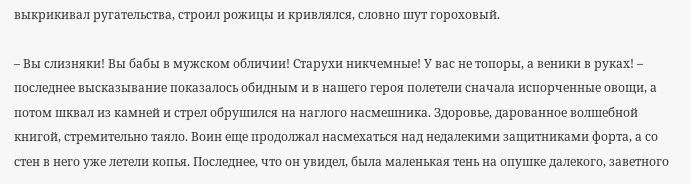выкрикивал ругательства, строил рожицы и кривлялся, словно шут гороховый.

– Вы слизняки! Вы бабы в мужском обличии! Старухи никчемные! У вас не топоры, а веники в руках! – последнее высказывание показалось обидным и в нашего героя полетели сначала испорченные овощи, а потом шквал из камней и стрел обрушился на наглого насмешника. Здоровье, дарованное волшебной книгой, стремительно таяло. Воин еще продолжал насмехаться над недалекими защитниками форта, а со стен в него уже летели копья. Последнее, что он увидел, была маленькая тень на опушке далекого, заветного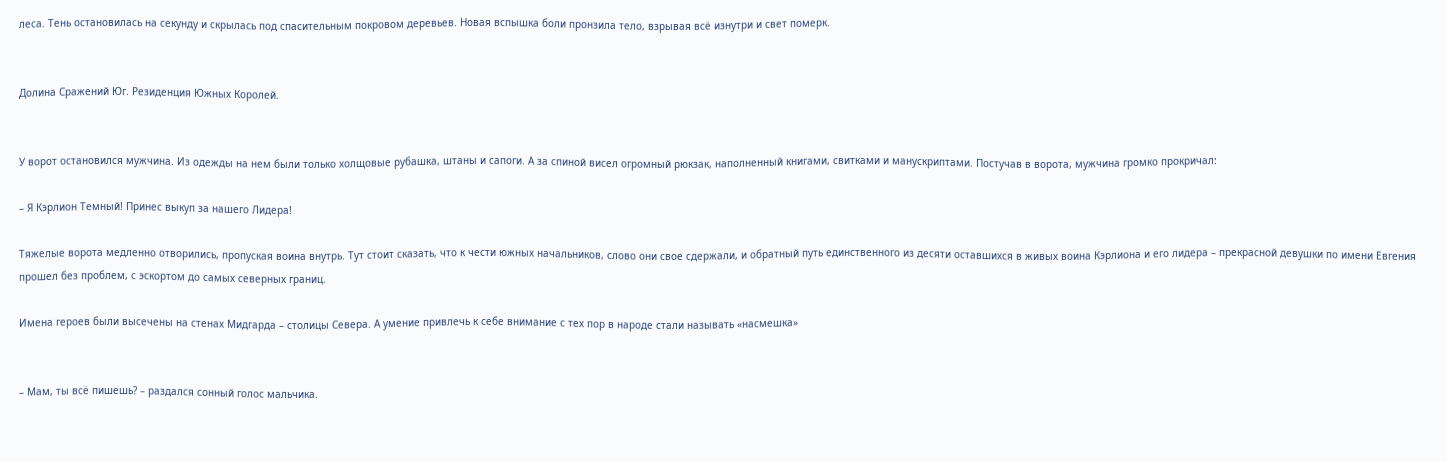леса. Тень остановилась на секунду и скрылась под спасительным покровом деревьев. Новая вспышка боли пронзила тело, взрывая всё изнутри и свет померк.


Долина Сражений Юг. Резиденция Южных Королей.


У ворот остановился мужчина. Из одежды на нем были только холщовые рубашка, штаны и сапоги. А за спиной висел огромный рюкзак, наполненный книгами, свитками и манускриптами. Постучав в ворота, мужчина громко прокричал:

– Я Кэрлион Темный! Принес выкуп за нашего Лидера!

Тяжелые ворота медленно отворились, пропуская воина внутрь. Тут стоит сказать, что к чести южных начальников, слово они свое сдержали, и обратный путь единственного из десяти оставшихся в живых воина Кэрлиона и его лидера – прекрасной девушки по имени Евгения прошел без проблем, с эскортом до самых северных границ.

Имена героев были высечены на стенах Мидгарда – столицы Севера. А умение привлечь к себе внимание с тех пор в народе стали называть «насмешка»


– Мам, ты всё пишешь? – раздался сонный голос мальчика.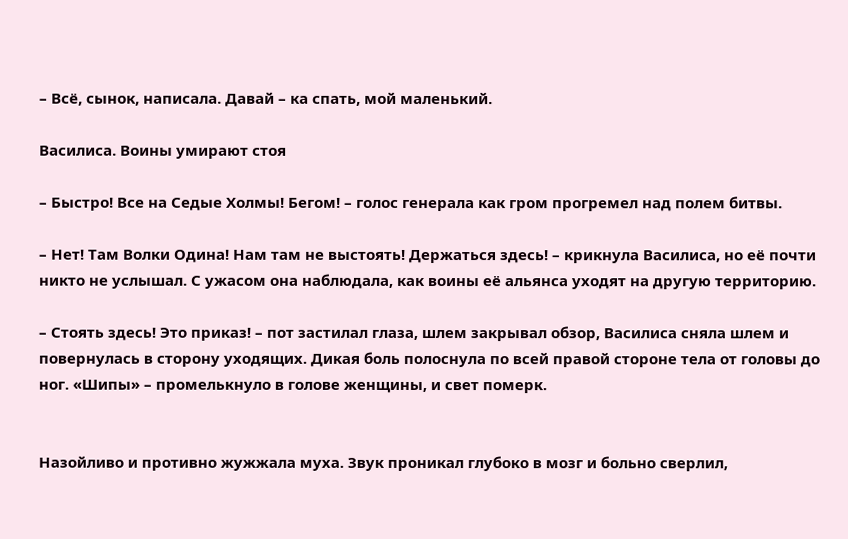– Всё, сынок, написала. Давай – ка спать, мой маленький.

Василиса. Воины умирают стоя

– Быстро! Все на Седые Холмы! Бегом! – голос генерала как гром прогремел над полем битвы.

– Нет! Там Волки Одина! Нам там не выстоять! Держаться здесь! – крикнула Василиса, но её почти никто не услышал. С ужасом она наблюдала, как воины её альянса уходят на другую территорию.

– Стоять здесь! Это приказ! – пот застилал глаза, шлем закрывал обзор, Василиса сняла шлем и повернулась в сторону уходящих. Дикая боль полоснула по всей правой стороне тела от головы до ног. «Шипы» – промелькнуло в голове женщины, и свет померк.


Назойливо и противно жужжала муха. Звук проникал глубоко в мозг и больно сверлил,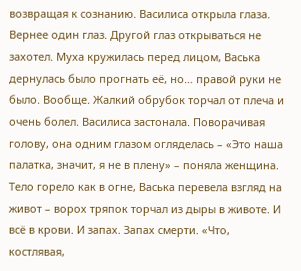возвращая к сознанию. Василиса открыла глаза. Вернее один глаз. Другой глаз открываться не захотел. Муха кружилась перед лицом, Васька дернулась было прогнать её, но… правой руки не было. Вообще. Жалкий обрубок торчал от плеча и очень болел. Василиса застонала. Поворачивая голову, она одним глазом огляделась – «Это наша палатка, значит, я не в плену» – поняла женщина. Тело горело как в огне, Васька перевела взгляд на живот – ворох тряпок торчал из дыры в животе. И всё в крови. И запах. Запах смерти. «Что, костлявая,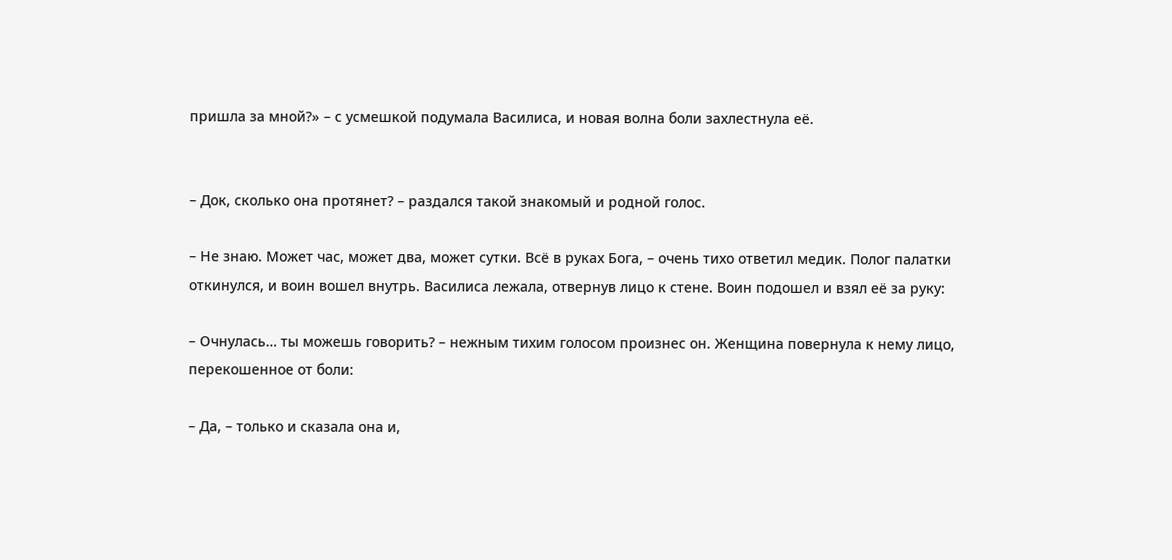пришла за мной?» – с усмешкой подумала Василиса, и новая волна боли захлестнула её.


– Док, сколько она протянет? – раздался такой знакомый и родной голос.

– Не знаю. Может час, может два, может сутки. Всё в руках Бога, – очень тихо ответил медик. Полог палатки откинулся, и воин вошел внутрь. Василиса лежала, отвернув лицо к стене. Воин подошел и взял её за руку:

– Очнулась… ты можешь говорить? – нежным тихим голосом произнес он. Женщина повернула к нему лицо, перекошенное от боли:

– Да, – только и сказала она и,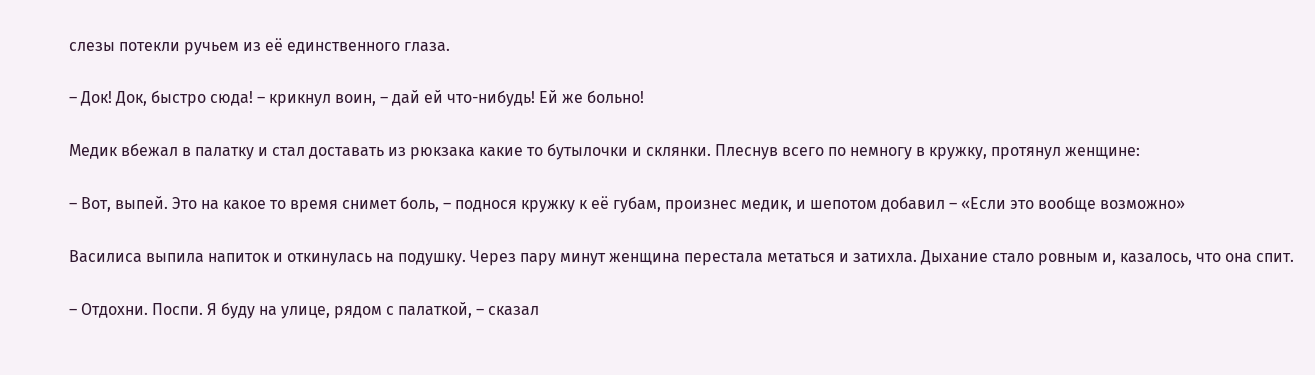слезы потекли ручьем из её единственного глаза.

– Док! Док, быстро сюда! – крикнул воин, – дай ей что-нибудь! Ей же больно!

Медик вбежал в палатку и стал доставать из рюкзака какие то бутылочки и склянки. Плеснув всего по немногу в кружку, протянул женщине:

– Вот, выпей. Это на какое то время снимет боль, – поднося кружку к её губам, произнес медик, и шепотом добавил – «Если это вообще возможно»

Василиса выпила напиток и откинулась на подушку. Через пару минут женщина перестала метаться и затихла. Дыхание стало ровным и, казалось, что она спит.

– Отдохни. Поспи. Я буду на улице, рядом с палаткой, – сказал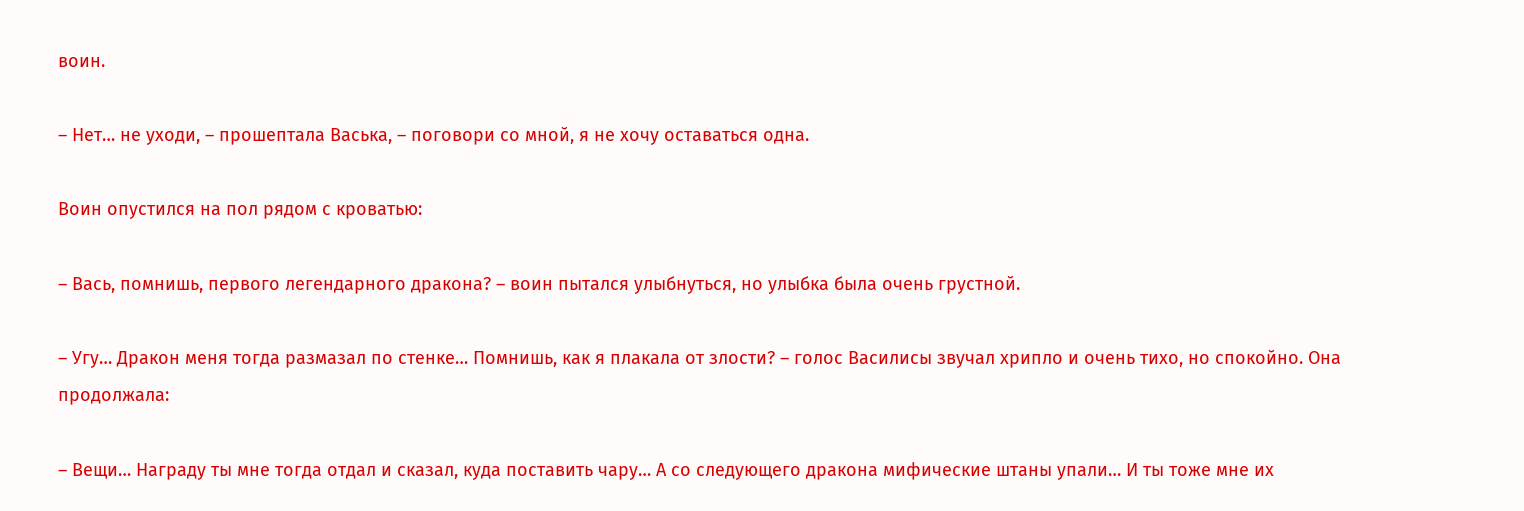воин.

– Нет… не уходи, – прошептала Васька, – поговори со мной, я не хочу оставаться одна.

Воин опустился на пол рядом с кроватью:

– Вась, помнишь, первого легендарного дракона? – воин пытался улыбнуться, но улыбка была очень грустной.

– Угу… Дракон меня тогда размазал по стенке… Помнишь, как я плакала от злости? – голос Василисы звучал хрипло и очень тихо, но спокойно. Она продолжала:

– Вещи… Награду ты мне тогда отдал и сказал, куда поставить чару… А со следующего дракона мифические штаны упали… И ты тоже мне их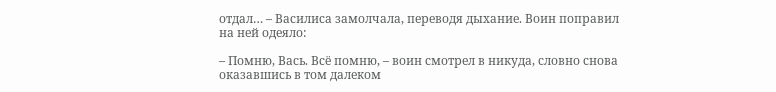отдал… – Василиса замолчала, переводя дыхание. Воин поправил на ней одеяло:

– Помню, Вась. Всё помню, – воин смотрел в никуда, словно снова оказавшись в том далеком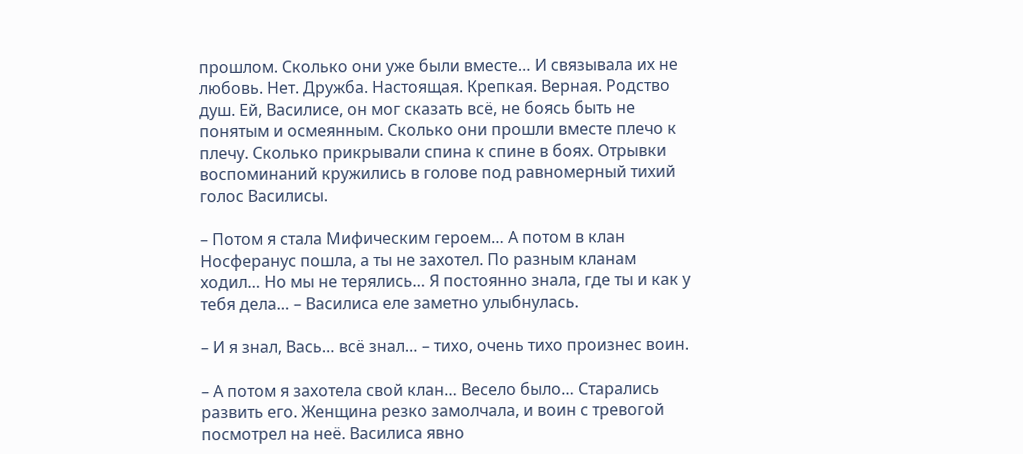прошлом. Сколько они уже были вместе… И связывала их не любовь. Нет. Дружба. Настоящая. Крепкая. Верная. Родство душ. Ей, Василисе, он мог сказать всё, не боясь быть не понятым и осмеянным. Сколько они прошли вместе плечо к плечу. Сколько прикрывали спина к спине в боях. Отрывки воспоминаний кружились в голове под равномерный тихий голос Василисы.

– Потом я стала Мифическим героем… А потом в клан Носферанус пошла, а ты не захотел. По разным кланам ходил… Но мы не терялись… Я постоянно знала, где ты и как у тебя дела… – Василиса еле заметно улыбнулась.

– И я знал, Вась… всё знал… – тихо, очень тихо произнес воин.

– А потом я захотела свой клан… Весело было… Старались развить его. Женщина резко замолчала, и воин с тревогой посмотрел на неё. Василиса явно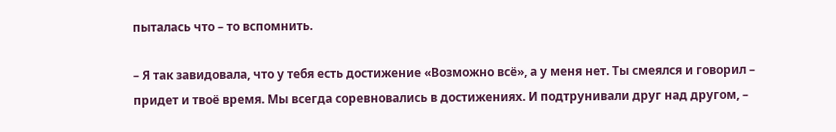пыталась что – то вспомнить.

– Я так завидовала, что у тебя есть достижение «Возможно всё», а у меня нет. Ты смеялся и говорил – придет и твоё время. Мы всегда соревновались в достижениях. И подтрунивали друг над другом, –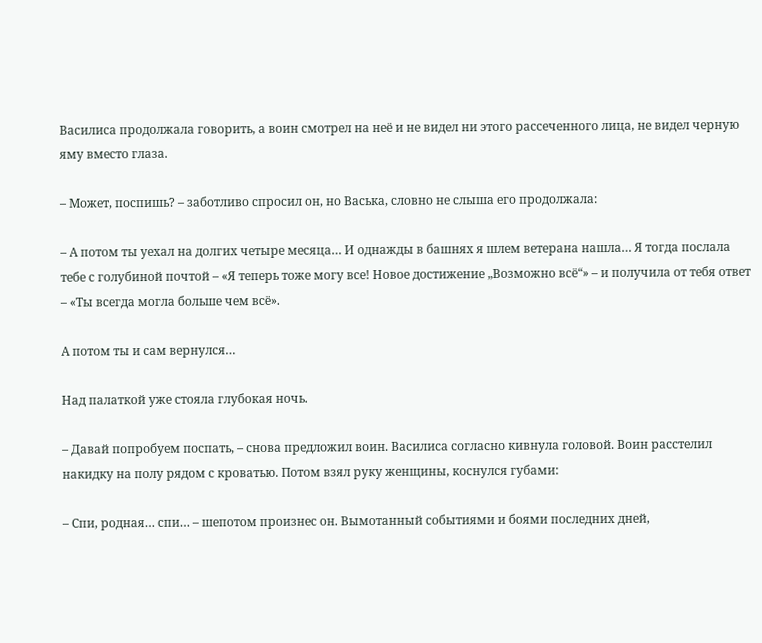Василиса продолжала говорить, а воин смотрел на неё и не видел ни этого рассеченного лица, не видел черную яму вместо глаза.

– Может, поспишь? – заботливо спросил он, но Васька, словно не слыша его продолжала:

– А потом ты уехал на долгих четыре месяца… И однажды в башнях я шлем ветерана нашла… Я тогда послала тебе с голубиной почтой – «Я теперь тоже могу все! Новое достижение „Возможно всё“» – и получила от тебя ответ – «Ты всегда могла больше чем всё».

А потом ты и сам вернулся…

Над палаткой уже стояла глубокая ночь.

– Давай попробуем поспать, – снова предложил воин. Василиса согласно кивнула головой. Воин расстелил накидку на полу рядом с кроватью. Потом взял руку женщины, коснулся губами:

– Спи, родная… спи… – шепотом произнес он. Вымотанный событиями и боями последних дней,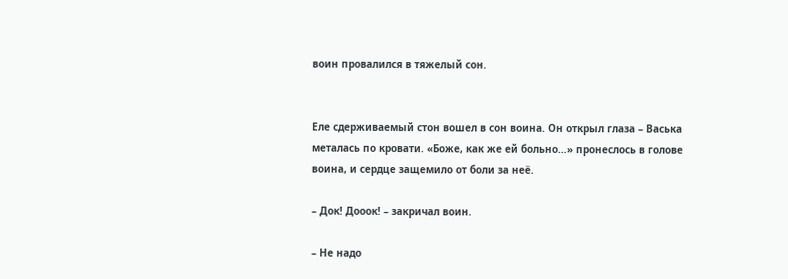воин провалился в тяжелый сон.


Еле сдерживаемый стон вошел в сон воина. Он открыл глаза – Васька металась по кровати. «Боже, как же ей больно…» пронеслось в голове воина, и сердце защемило от боли за неё.

– Док! Дооок! – закричал воин.

– Не надо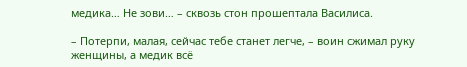медика… Не зови… – сквозь стон прошептала Василиса.

– Потерпи, малая, сейчас тебе станет легче, – воин сжимал руку женщины, а медик всё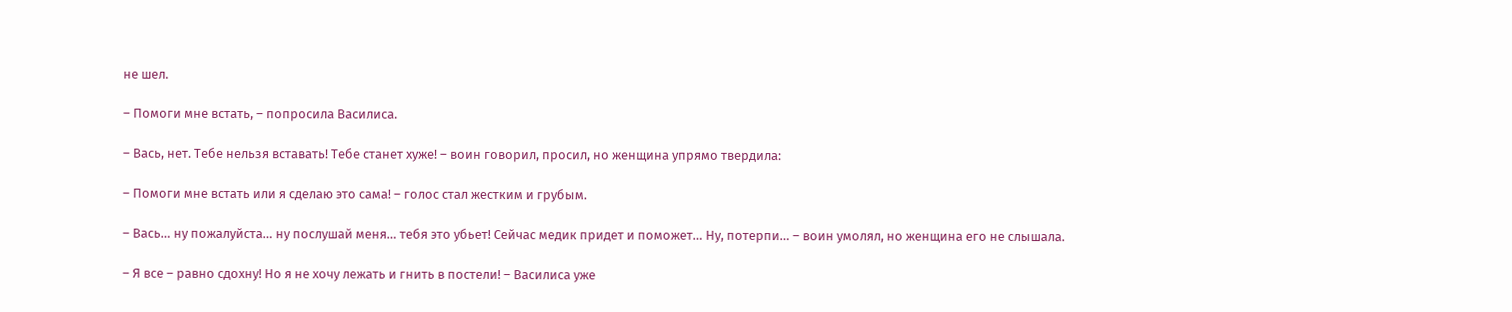не шел.

– Помоги мне встать, – попросила Василиса.

– Вась, нет. Тебе нельзя вставать! Тебе станет хуже! – воин говорил, просил, но женщина упрямо твердила:

– Помоги мне встать или я сделаю это сама! – голос стал жестким и грубым.

– Вась… ну пожалуйста… ну послушай меня… тебя это убьет! Сейчас медик придет и поможет… Ну, потерпи… – воин умолял, но женщина его не слышала.

– Я все – равно сдохну! Но я не хочу лежать и гнить в постели! – Василиса уже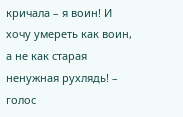кричала – я воин! И хочу умереть как воин, а не как старая ненужная рухлядь! – голос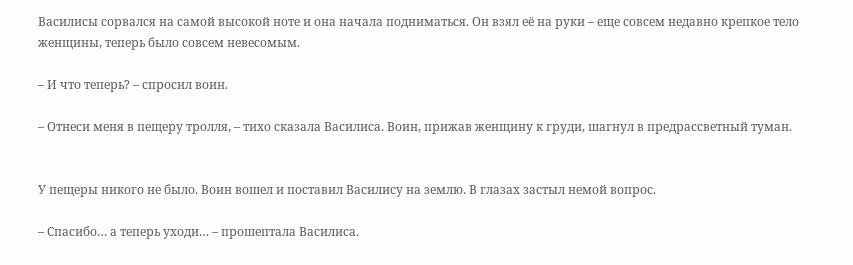Василисы сорвался на самой высокой ноте и она начала подниматься. Он взял её на руки – еще совсем недавно крепкое тело женщины, теперь было совсем невесомым.

– И что теперь? – спросил воин.

– Отнеси меня в пещеру тролля, – тихо сказала Василиса. Воин, прижав женщину к груди, шагнул в предрассветный туман.


У пещеры никого не было. Воин вошел и поставил Василису на землю. В глазах застыл немой вопрос.

– Спасибо… а теперь уходи… – прошептала Василиса.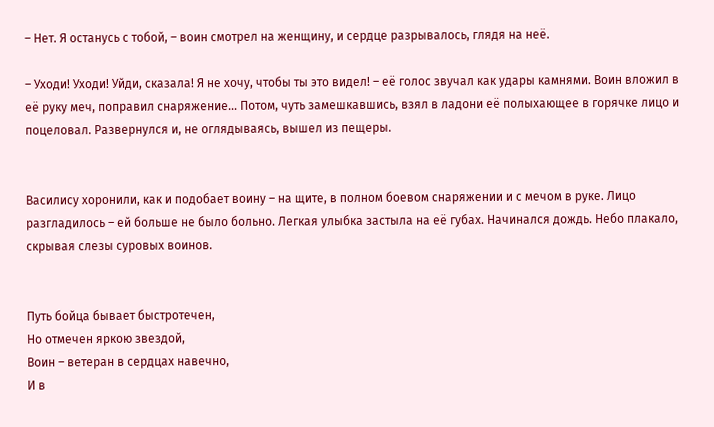– Нет. Я останусь с тобой, – воин смотрел на женщину, и сердце разрывалось, глядя на неё.

– Уходи! Уходи! Уйди, сказала! Я не хочу, чтобы ты это видел! – её голос звучал как удары камнями. Воин вложил в её руку меч, поправил снаряжение… Потом, чуть замешкавшись, взял в ладони её полыхающее в горячке лицо и поцеловал. Развернулся и, не оглядываясь, вышел из пещеры.


Василису хоронили, как и подобает воину – на щите, в полном боевом снаряжении и с мечом в руке. Лицо разгладилось – ей больше не было больно. Легкая улыбка застыла на её губах. Начинался дождь. Небо плакало, скрывая слезы суровых воинов.


Путь бойца бывает быстротечен,
Но отмечен яркою звездой,
Воин – ветеран в сердцах навечно,
И в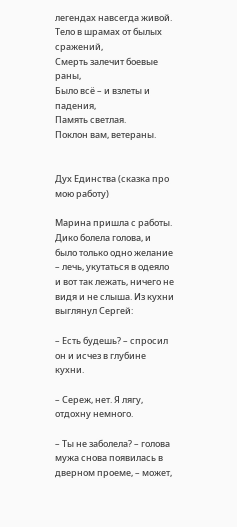легендах навсегда живой.
Тело в шрамах от былых сражений,
Смерть залечит боевые раны,
Было всё – и взлеты и падения,
Память светлая.
Поклон вам, ветераны.


Дух Единства (сказка про мою работу)

Марина пришла с работы. Дико болела голова, и было только одно желание – лечь, укутаться в одеяло и вот так лежать, ничего не видя и не слыша. Из кухни выглянул Сергей:

– Есть будешь? – спросил он и исчез в глубине кухни.

– Сереж, нет. Я лягу, отдохну немного.

– Ты не заболела? – голова мужа снова появилась в дверном проеме, – может,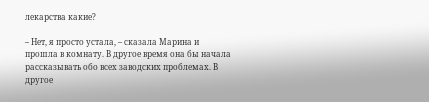лекарства какие?

– Нет, я просто устала, – сказала Марина и прошла в комнату. В другое время она бы начала рассказывать обо всех заводских проблемах. В другое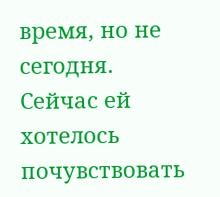время, но не сегодня. Сейчас ей хотелось почувствовать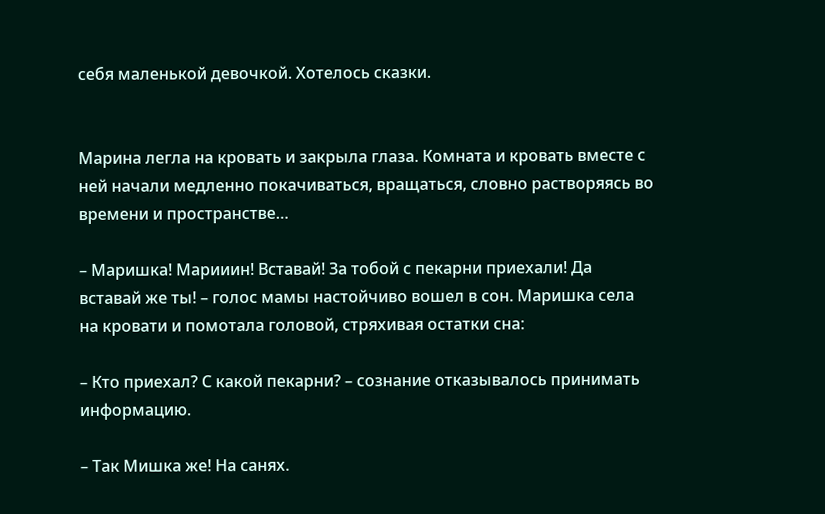себя маленькой девочкой. Хотелось сказки.


Марина легла на кровать и закрыла глаза. Комната и кровать вместе с ней начали медленно покачиваться, вращаться, словно растворяясь во времени и пространстве…

– Маришка! Марииин! Вставай! За тобой с пекарни приехали! Да вставай же ты! – голос мамы настойчиво вошел в сон. Маришка села на кровати и помотала головой, стряхивая остатки сна:

– Кто приехал? С какой пекарни? – сознание отказывалось принимать информацию.

– Так Мишка же! На санях.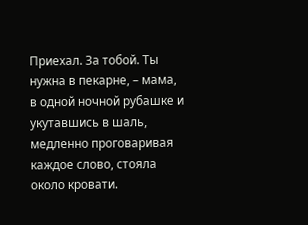Приехал. За тобой. Ты нужна в пекарне, – мама, в одной ночной рубашке и укутавшись в шаль, медленно проговаривая каждое слово, стояла около кровати.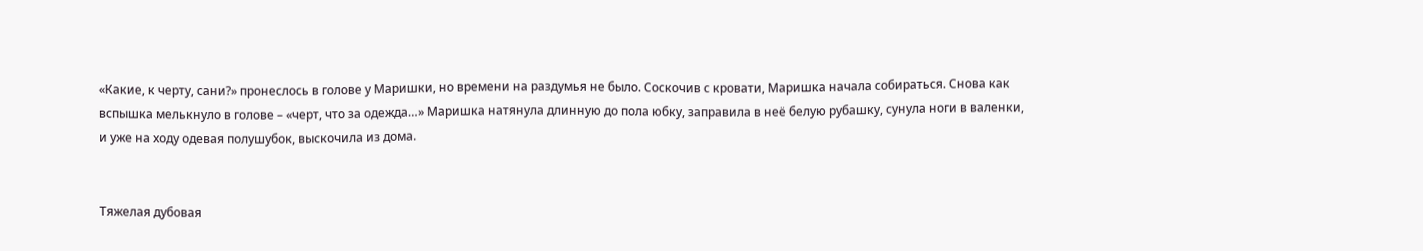«Какие, к черту, сани?» пронеслось в голове у Маришки, но времени на раздумья не было. Соскочив с кровати, Маришка начала собираться. Снова как вспышка мелькнуло в голове – «черт, что за одежда…» Маришка натянула длинную до пола юбку, заправила в неё белую рубашку, сунула ноги в валенки, и уже на ходу одевая полушубок, выскочила из дома.


Тяжелая дубовая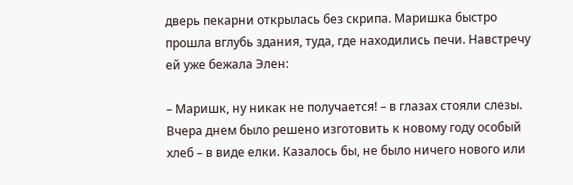дверь пекарни открылась без скрипа. Маришка быстро прошла вглубь здания, туда, где находились печи. Навстречу ей уже бежала Элен:

– Маришк, ну никак не получается! – в глазах стояли слезы. Вчера днем было решено изготовить к новому году особый хлеб – в виде елки. Казалось бы, не было ничего нового или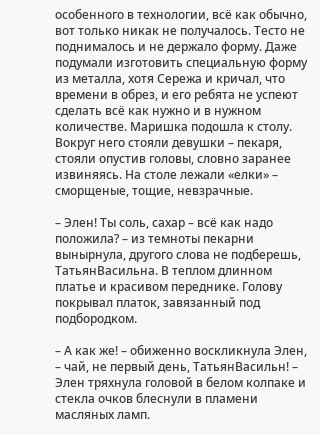особенного в технологии, всё как обычно, вот только никак не получалось. Тесто не поднималось и не держало форму. Даже подумали изготовить специальную форму из металла, хотя Сережа и кричал, что времени в обрез, и его ребята не успеют сделать всё как нужно и в нужном количестве. Маришка подошла к столу. Вокруг него стояли девушки – пекаря, стояли опустив головы, словно заранее извиняясь. На столе лежали «елки» – сморщеные, тощие, невзрачные.

– Элен! Ты соль, сахар – всё как надо положила? – из темноты пекарни вынырнула, другого слова не подберешь, ТатьянВасильна. В теплом длинном платье и красивом переднике. Голову покрывал платок, завязанный под подбородком.

– А как же! – обиженно воскликнула Элен, – чай, не первый день, ТатьянВасильн! – Элен тряхнула головой в белом колпаке и стекла очков блеснули в пламени масляных ламп.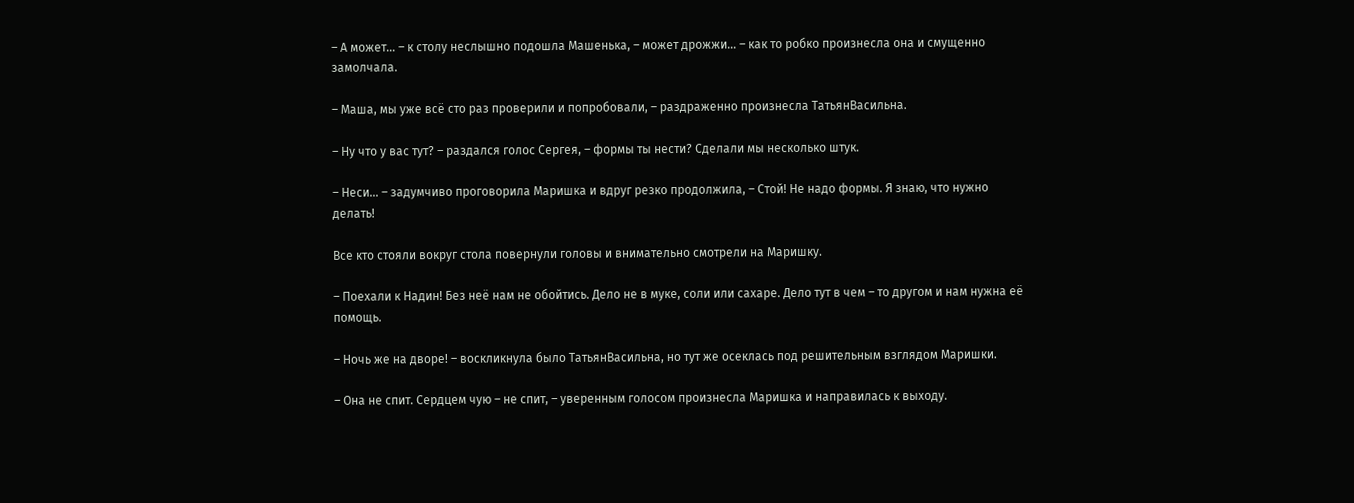– А может… – к столу неслышно подошла Машенька, – может дрожжи… – как то робко произнесла она и смущенно замолчала.

– Маша, мы уже всё сто раз проверили и попробовали, – раздраженно произнесла ТатьянВасильна.

– Ну что у вас тут? – раздался голос Сергея, – формы ты нести? Сделали мы несколько штук.

– Неси… – задумчиво проговорила Маришка и вдруг резко продолжила, – Стой! Не надо формы. Я знаю, что нужно делать!

Все кто стояли вокруг стола повернули головы и внимательно смотрели на Маришку.

– Поехали к Надин! Без неё нам не обойтись. Дело не в муке, соли или сахаре. Дело тут в чем – то другом и нам нужна её помощь.

– Ночь же на дворе! – воскликнула было ТатьянВасильна, но тут же осеклась под решительным взглядом Маришки.

– Она не спит. Сердцем чую – не спит, – уверенным голосом произнесла Маришка и направилась к выходу.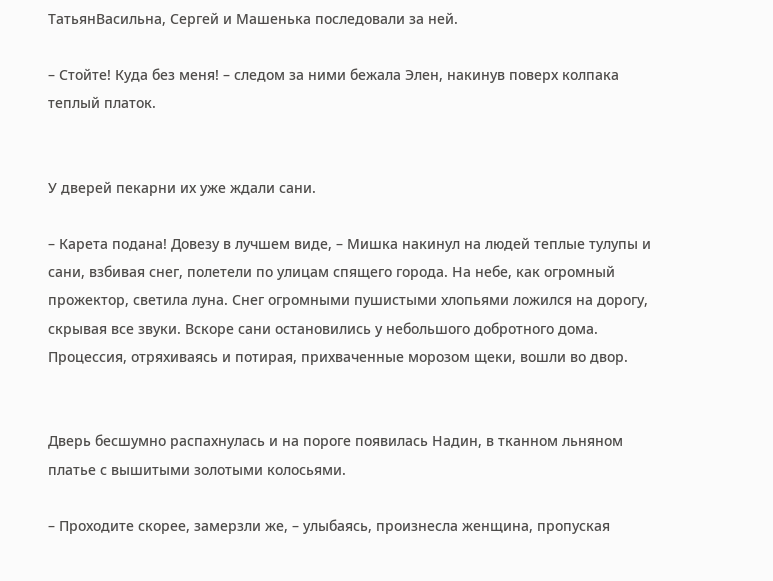ТатьянВасильна, Сергей и Машенька последовали за ней.

– Стойте! Куда без меня! – следом за ними бежала Элен, накинув поверх колпака теплый платок.


У дверей пекарни их уже ждали сани.

– Карета подана! Довезу в лучшем виде, – Мишка накинул на людей теплые тулупы и сани, взбивая снег, полетели по улицам спящего города. На небе, как огромный прожектор, светила луна. Снег огромными пушистыми хлопьями ложился на дорогу, скрывая все звуки. Вскоре сани остановились у небольшого добротного дома. Процессия, отряхиваясь и потирая, прихваченные морозом щеки, вошли во двор.


Дверь бесшумно распахнулась и на пороге появилась Надин, в тканном льняном платье с вышитыми золотыми колосьями.

– Проходите скорее, замерзли же, – улыбаясь, произнесла женщина, пропуская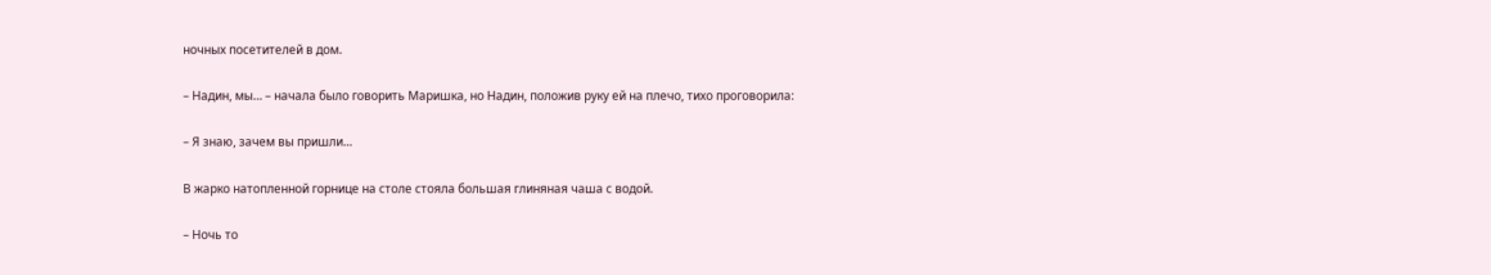ночных посетителей в дом.

– Надин, мы… – начала было говорить Маришка, но Надин, положив руку ей на плечо, тихо проговорила:

– Я знаю, зачем вы пришли…

В жарко натопленной горнице на столе стояла большая глиняная чаша с водой.

– Ночь то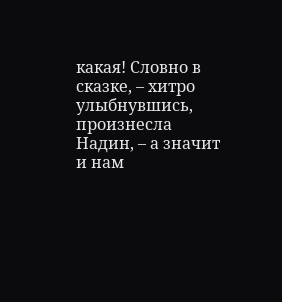какая! Словно в сказке, – хитро улыбнувшись, произнесла Надин, – а значит и нам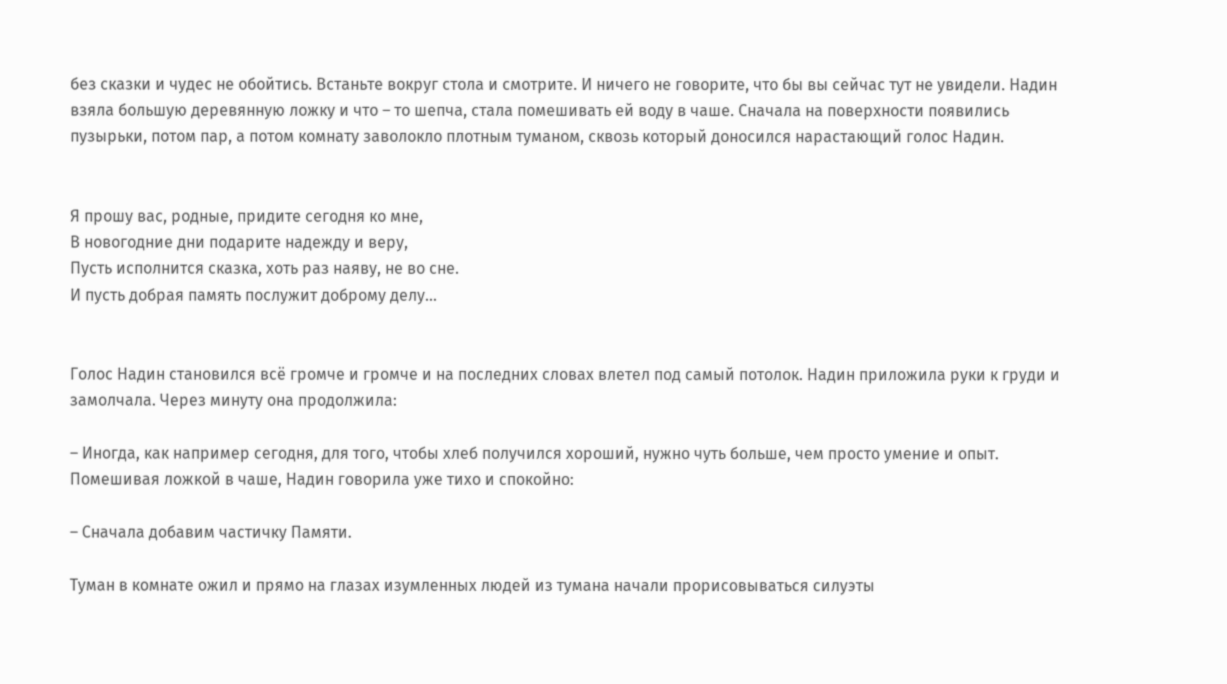без сказки и чудес не обойтись. Встаньте вокруг стола и смотрите. И ничего не говорите, что бы вы сейчас тут не увидели. Надин взяла большую деревянную ложку и что – то шепча, стала помешивать ей воду в чаше. Сначала на поверхности появились пузырьки, потом пар, а потом комнату заволокло плотным туманом, сквозь который доносился нарастающий голос Надин.


Я прошу вас, родные, придите сегодня ко мне,
В новогодние дни подарите надежду и веру,
Пусть исполнится сказка, хоть раз наяву, не во сне.
И пусть добрая память послужит доброму делу…


Голос Надин становился всё громче и громче и на последних словах влетел под самый потолок. Надин приложила руки к груди и замолчала. Через минуту она продолжила:

– Иногда, как например сегодня, для того, чтобы хлеб получился хороший, нужно чуть больше, чем просто умение и опыт. Помешивая ложкой в чаше, Надин говорила уже тихо и спокойно:

– Сначала добавим частичку Памяти.

Туман в комнате ожил и прямо на глазах изумленных людей из тумана начали прорисовываться силуэты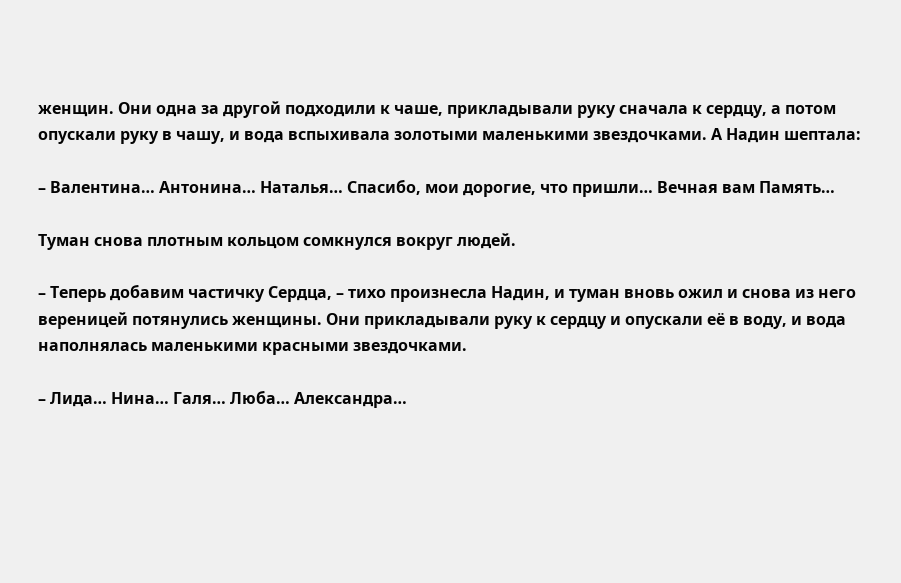женщин. Они одна за другой подходили к чаше, прикладывали руку сначала к сердцу, а потом опускали руку в чашу, и вода вспыхивала золотыми маленькими звездочками. А Надин шептала:

– Валентина… Антонина… Наталья… Спасибо, мои дорогие, что пришли… Вечная вам Память…

Туман снова плотным кольцом сомкнулся вокруг людей.

– Теперь добавим частичку Сердца, – тихо произнесла Надин, и туман вновь ожил и снова из него вереницей потянулись женщины. Они прикладывали руку к сердцу и опускали её в воду, и вода наполнялась маленькими красными звездочками.

– Лида… Нина… Галя… Люба… Александра…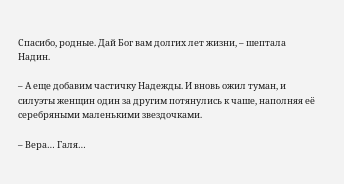Спасибо, родные. Дай Бог вам долгих лет жизни, – шептала Надин.

– А еще добавим частичку Надежды. И вновь ожил туман, и силуэты женщин один за другим потянулись к чаше, наполняя её серебряными маленькими звездочками.

– Вера… Галя…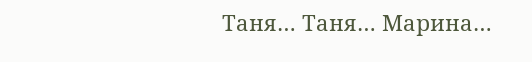Таня… Таня… Марина…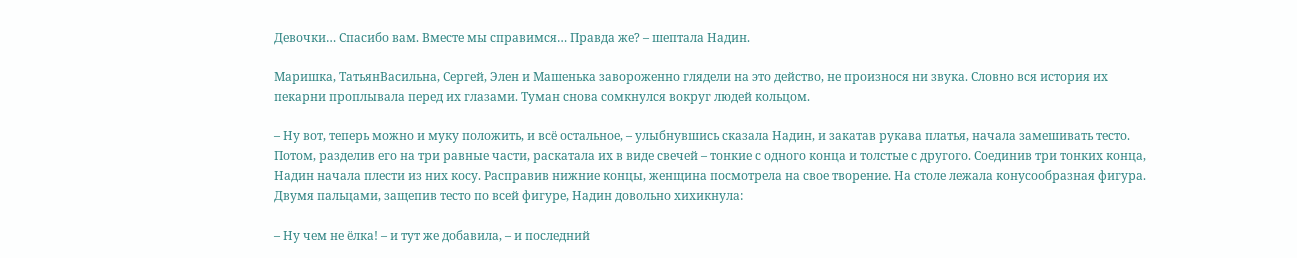Девочки… Спасибо вам. Вместе мы справимся… Правда же? – шептала Надин.

Маришка, ТатьянВасильна, Сергей, Элен и Машенька завороженно глядели на это действо, не произнося ни звука. Словно вся история их пекарни проплывала перед их глазами. Туман снова сомкнулся вокруг людей кольцом.

– Ну вот, теперь можно и муку положить, и всё остальное, – улыбнувшись сказала Надин, и закатав рукава платья, начала замешивать тесто. Потом, разделив его на три равные части, раскатала их в виде свечей – тонкие с одного конца и толстые с другого. Соединив три тонких конца, Надин начала плести из них косу. Расправив нижние концы, женщина посмотрела на свое творение. На столе лежала конусообразная фигура. Двумя пальцами, защепив тесто по всей фигуре, Надин довольно хихикнула:

– Ну чем не ёлка! – и тут же добавила, – и последний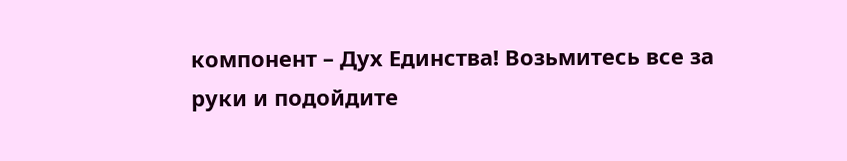компонент – Дух Единства! Возьмитесь все за руки и подойдите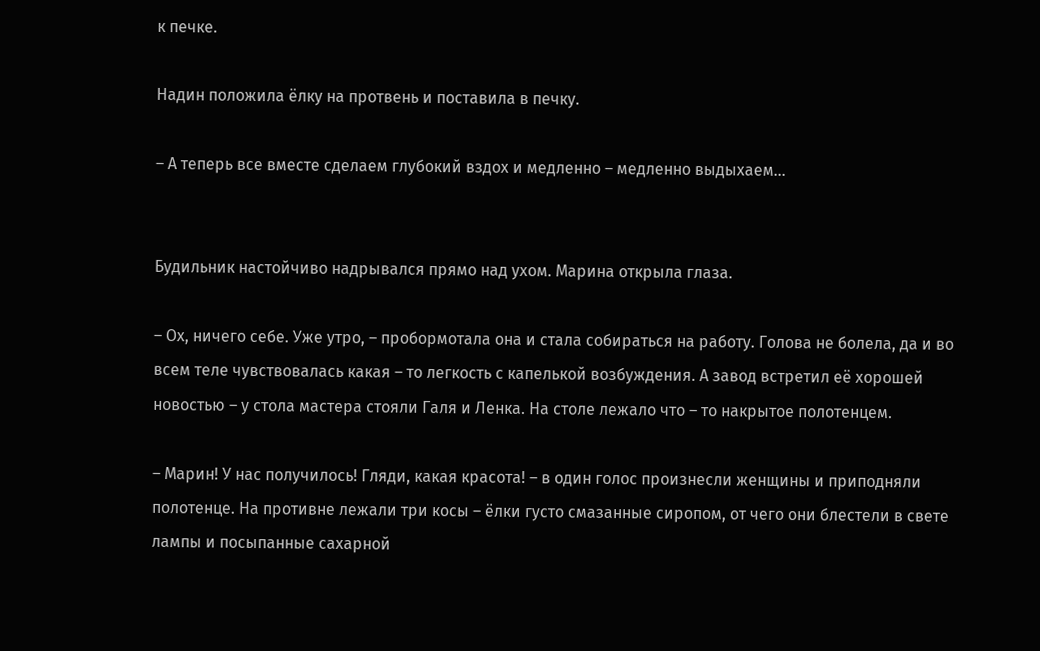к печке.

Надин положила ёлку на протвень и поставила в печку.

– А теперь все вместе сделаем глубокий вздох и медленно – медленно выдыхаем…


Будильник настойчиво надрывался прямо над ухом. Марина открыла глаза.

– Ох, ничего себе. Уже утро, – пробормотала она и стала собираться на работу. Голова не болела, да и во всем теле чувствовалась какая – то легкость с капелькой возбуждения. А завод встретил её хорошей новостью – у стола мастера стояли Галя и Ленка. На столе лежало что – то накрытое полотенцем.

– Марин! У нас получилось! Гляди, какая красота! – в один голос произнесли женщины и приподняли полотенце. На противне лежали три косы – ёлки густо смазанные сиропом, от чего они блестели в свете лампы и посыпанные сахарной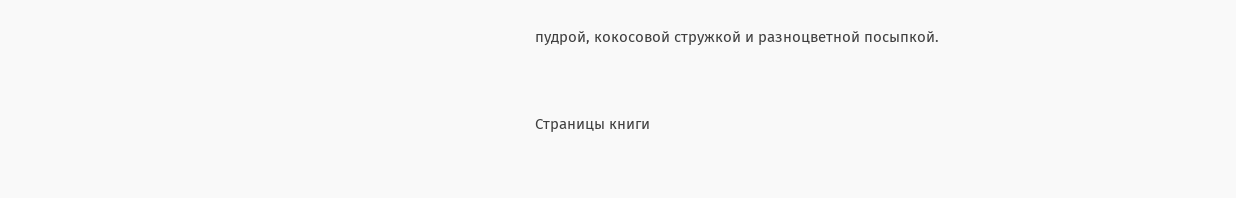пудрой, кокосовой стружкой и разноцветной посыпкой.


Страницы книги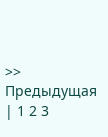>> Предыдущая | 1 2 3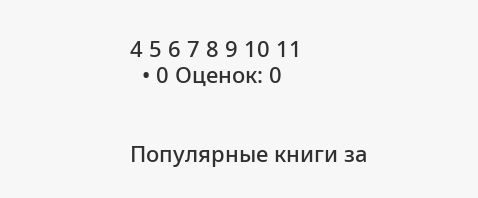4 5 6 7 8 9 10 11
  • 0 Оценок: 0


Популярные книги за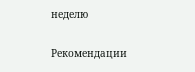неделю


Рекомендации